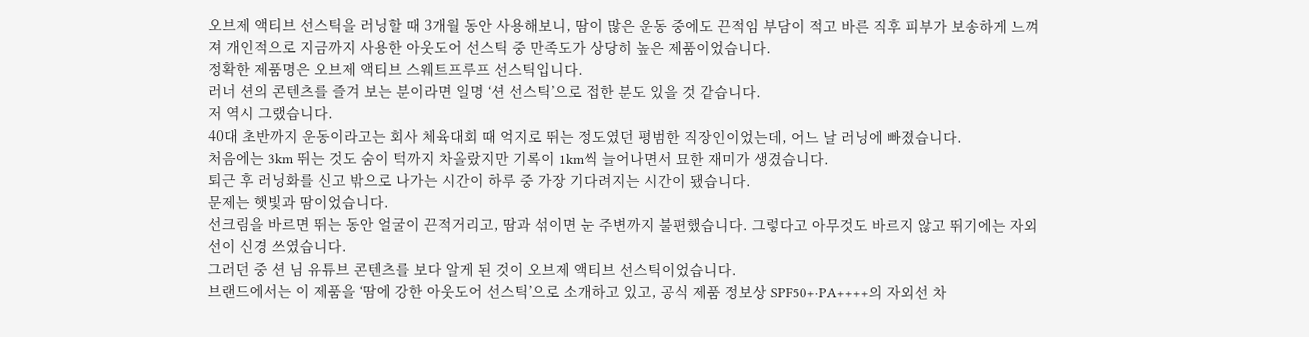오브제 액티브 선스틱을 러닝할 때 3개월 동안 사용해보니, 땀이 많은 운동 중에도 끈적임 부담이 적고 바른 직후 피부가 보송하게 느껴져 개인적으로 지금까지 사용한 아웃도어 선스틱 중 만족도가 상당히 높은 제품이었습니다.
정확한 제품명은 오브제 액티브 스웨트프루프 선스틱입니다.
러너 션의 콘텐츠를 즐겨 보는 분이라면 일명 ‘션 선스틱’으로 접한 분도 있을 것 같습니다.
저 역시 그랬습니다.
40대 초반까지 운동이라고는 회사 체육대회 때 억지로 뛰는 정도였던 평범한 직장인이었는데, 어느 날 러닝에 빠졌습니다.
처음에는 3km 뛰는 것도 숨이 턱까지 차올랐지만 기록이 1km씩 늘어나면서 묘한 재미가 생겼습니다.
퇴근 후 러닝화를 신고 밖으로 나가는 시간이 하루 중 가장 기다려지는 시간이 됐습니다.
문제는 햇빛과 땀이었습니다.
선크림을 바르면 뛰는 동안 얼굴이 끈적거리고, 땀과 섞이면 눈 주변까지 불편했습니다. 그렇다고 아무것도 바르지 않고 뛰기에는 자외선이 신경 쓰였습니다.
그러던 중 션 님 유튜브 콘텐츠를 보다 알게 된 것이 오브제 액티브 선스틱이었습니다.
브랜드에서는 이 제품을 ‘땀에 강한 아웃도어 선스틱’으로 소개하고 있고, 공식 제품 정보상 SPF50+·PA++++의 자외선 차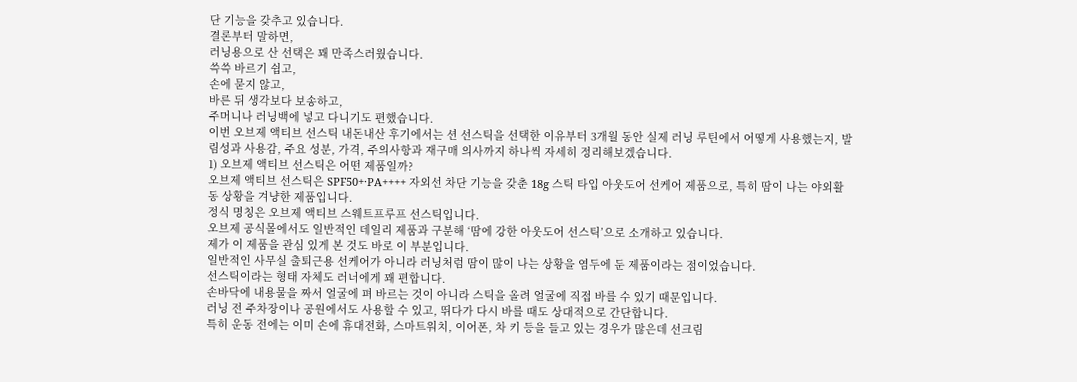단 기능을 갖추고 있습니다.
결론부터 말하면,
러닝용으로 산 선택은 꽤 만족스러웠습니다.
쓱쓱 바르기 쉽고,
손에 묻지 않고,
바른 뒤 생각보다 보송하고,
주머니나 러닝백에 넣고 다니기도 편했습니다.
이번 오브제 액티브 선스틱 내돈내산 후기에서는 션 선스틱을 선택한 이유부터 3개월 동안 실제 러닝 루틴에서 어떻게 사용했는지, 발림성과 사용감, 주요 성분, 가격, 주의사항과 재구매 의사까지 하나씩 자세히 정리해보겠습니다.
1) 오브제 액티브 선스틱은 어떤 제품일까?
오브제 액티브 선스틱은 SPF50+·PA++++ 자외선 차단 기능을 갖춘 18g 스틱 타입 아웃도어 선케어 제품으로, 특히 땀이 나는 야외활동 상황을 겨냥한 제품입니다.
정식 명칭은 오브제 액티브 스웨트프루프 선스틱입니다.
오브제 공식몰에서도 일반적인 데일리 제품과 구분해 ‘땀에 강한 아웃도어 선스틱’으로 소개하고 있습니다.
제가 이 제품을 관심 있게 본 것도 바로 이 부분입니다.
일반적인 사무실 출퇴근용 선케어가 아니라 러닝처럼 땀이 많이 나는 상황을 염두에 둔 제품이라는 점이었습니다.
선스틱이라는 형태 자체도 러너에게 꽤 편합니다.
손바닥에 내용물을 짜서 얼굴에 펴 바르는 것이 아니라 스틱을 올려 얼굴에 직접 바를 수 있기 때문입니다.
러닝 전 주차장이나 공원에서도 사용할 수 있고, 뛰다가 다시 바를 때도 상대적으로 간단합니다.
특히 운동 전에는 이미 손에 휴대전화, 스마트워치, 이어폰, 차 키 등을 들고 있는 경우가 많은데 선크림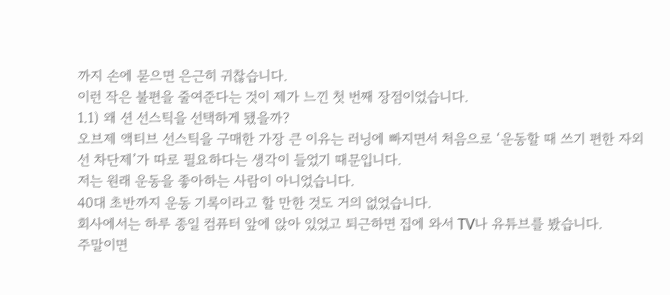까지 손에 묻으면 은근히 귀찮습니다.
이런 작은 불편을 줄여준다는 것이 제가 느낀 첫 번째 장점이었습니다.
1.1) 왜 션 선스틱을 선택하게 됐을까?
오브제 액티브 선스틱을 구매한 가장 큰 이유는 러닝에 빠지면서 처음으로 ‘운동할 때 쓰기 편한 자외선 차단제’가 따로 필요하다는 생각이 들었기 때문입니다.
저는 원래 운동을 좋아하는 사람이 아니었습니다.
40대 초반까지 운동 기록이라고 할 만한 것도 거의 없었습니다.
회사에서는 하루 종일 컴퓨터 앞에 앉아 있었고 퇴근하면 집에 와서 TV나 유튜브를 봤습니다.
주말이면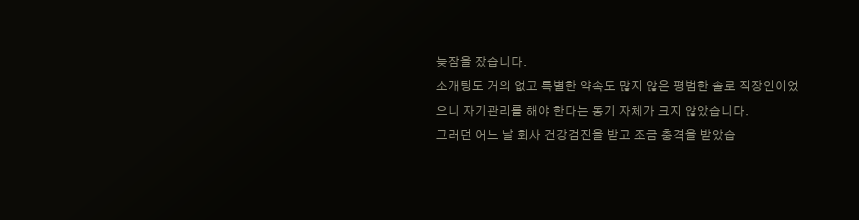늦잠을 잤습니다.
소개팅도 거의 없고 특별한 약속도 많지 않은 평범한 솔로 직장인이었으니 자기관리를 해야 한다는 동기 자체가 크지 않았습니다.
그러던 어느 날 회사 건강검진을 받고 조금 충격을 받았습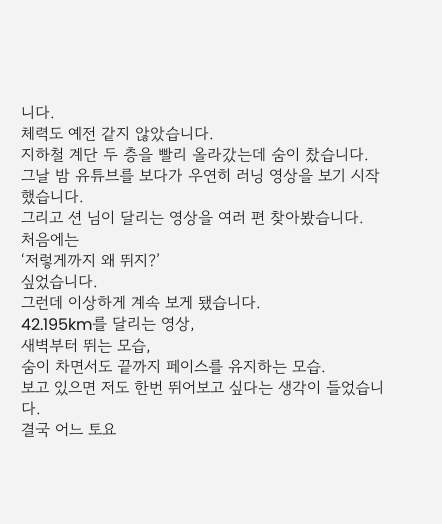니다.
체력도 예전 같지 않았습니다.
지하철 계단 두 층을 빨리 올라갔는데 숨이 찼습니다.
그날 밤 유튜브를 보다가 우연히 러닝 영상을 보기 시작했습니다.
그리고 션 님이 달리는 영상을 여러 편 찾아봤습니다.
처음에는
‘저렇게까지 왜 뛰지?’
싶었습니다.
그런데 이상하게 계속 보게 됐습니다.
42.195km를 달리는 영상,
새벽부터 뛰는 모습,
숨이 차면서도 끝까지 페이스를 유지하는 모습.
보고 있으면 저도 한번 뛰어보고 싶다는 생각이 들었습니다.
결국 어느 토요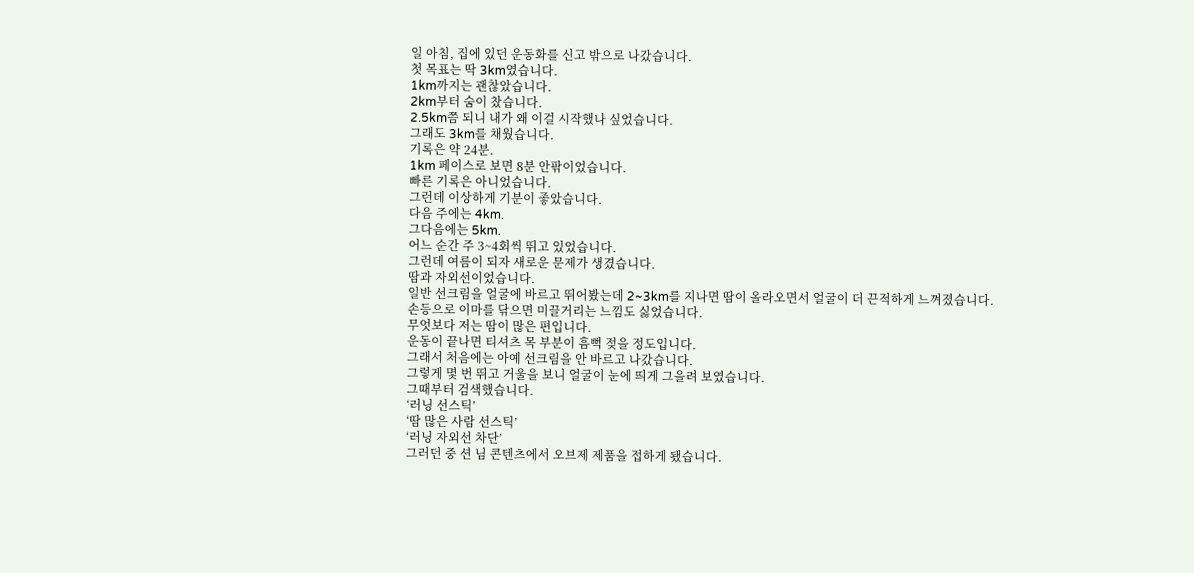일 아침, 집에 있던 운동화를 신고 밖으로 나갔습니다.
첫 목표는 딱 3km였습니다.
1km까지는 괜찮았습니다.
2km부터 숨이 찼습니다.
2.5km쯤 되니 내가 왜 이걸 시작했나 싶었습니다.
그래도 3km를 채웠습니다.
기록은 약 24분.
1km 페이스로 보면 8분 안팎이었습니다.
빠른 기록은 아니었습니다.
그런데 이상하게 기분이 좋았습니다.
다음 주에는 4km.
그다음에는 5km.
어느 순간 주 3~4회씩 뛰고 있었습니다.
그런데 여름이 되자 새로운 문제가 생겼습니다.
땀과 자외선이었습니다.
일반 선크림을 얼굴에 바르고 뛰어봤는데 2~3km를 지나면 땀이 올라오면서 얼굴이 더 끈적하게 느껴졌습니다.
손등으로 이마를 닦으면 미끌거리는 느낌도 싫었습니다.
무엇보다 저는 땀이 많은 편입니다.
운동이 끝나면 티셔츠 목 부분이 흠뻑 젖을 정도입니다.
그래서 처음에는 아예 선크림을 안 바르고 나갔습니다.
그렇게 몇 번 뛰고 거울을 보니 얼굴이 눈에 띄게 그을려 보였습니다.
그때부터 검색했습니다.
‘러닝 선스틱’
‘땀 많은 사람 선스틱’
‘러닝 자외선 차단’
그러던 중 션 님 콘텐츠에서 오브제 제품을 접하게 됐습니다.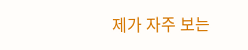제가 자주 보는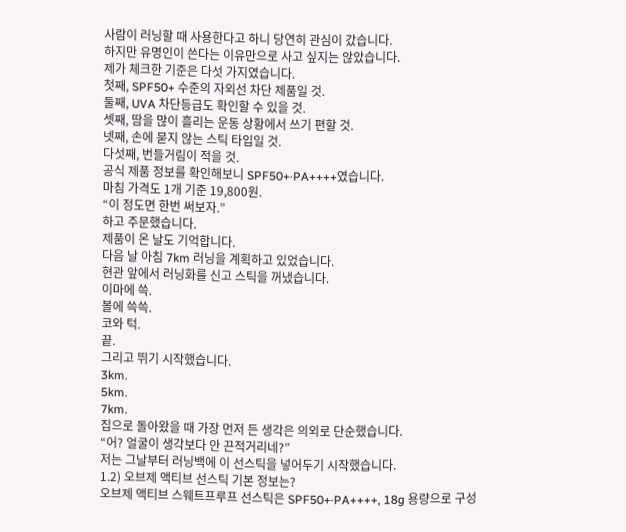사람이 러닝할 때 사용한다고 하니 당연히 관심이 갔습니다.
하지만 유명인이 쓴다는 이유만으로 사고 싶지는 않았습니다.
제가 체크한 기준은 다섯 가지였습니다.
첫째, SPF50+ 수준의 자외선 차단 제품일 것.
둘째, UVA 차단등급도 확인할 수 있을 것.
셋째, 땀을 많이 흘리는 운동 상황에서 쓰기 편할 것.
넷째, 손에 묻지 않는 스틱 타입일 것.
다섯째, 번들거림이 적을 것.
공식 제품 정보를 확인해보니 SPF50+·PA++++였습니다.
마침 가격도 1개 기준 19,800원.
“이 정도면 한번 써보자.”
하고 주문했습니다.
제품이 온 날도 기억합니다.
다음 날 아침 7km 러닝을 계획하고 있었습니다.
현관 앞에서 러닝화를 신고 스틱을 꺼냈습니다.
이마에 쓱.
볼에 쓱쓱.
코와 턱.
끝.
그리고 뛰기 시작했습니다.
3km.
5km.
7km.
집으로 돌아왔을 때 가장 먼저 든 생각은 의외로 단순했습니다.
“어? 얼굴이 생각보다 안 끈적거리네?”
저는 그날부터 러닝백에 이 선스틱을 넣어두기 시작했습니다.
1.2) 오브제 액티브 선스틱 기본 정보는?
오브제 액티브 스웨트프루프 선스틱은 SPF50+·PA++++, 18g 용량으로 구성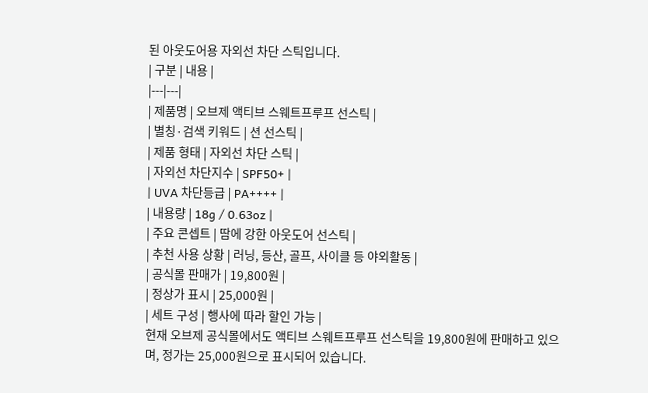된 아웃도어용 자외선 차단 스틱입니다.
| 구분 | 내용 |
|---|---|
| 제품명 | 오브제 액티브 스웨트프루프 선스틱 |
| 별칭·검색 키워드 | 션 선스틱 |
| 제품 형태 | 자외선 차단 스틱 |
| 자외선 차단지수 | SPF50+ |
| UVA 차단등급 | PA++++ |
| 내용량 | 18g / 0.63oz |
| 주요 콘셉트 | 땀에 강한 아웃도어 선스틱 |
| 추천 사용 상황 | 러닝, 등산, 골프, 사이클 등 야외활동 |
| 공식몰 판매가 | 19,800원 |
| 정상가 표시 | 25,000원 |
| 세트 구성 | 행사에 따라 할인 가능 |
현재 오브제 공식몰에서도 액티브 스웨트프루프 선스틱을 19,800원에 판매하고 있으며, 정가는 25,000원으로 표시되어 있습니다.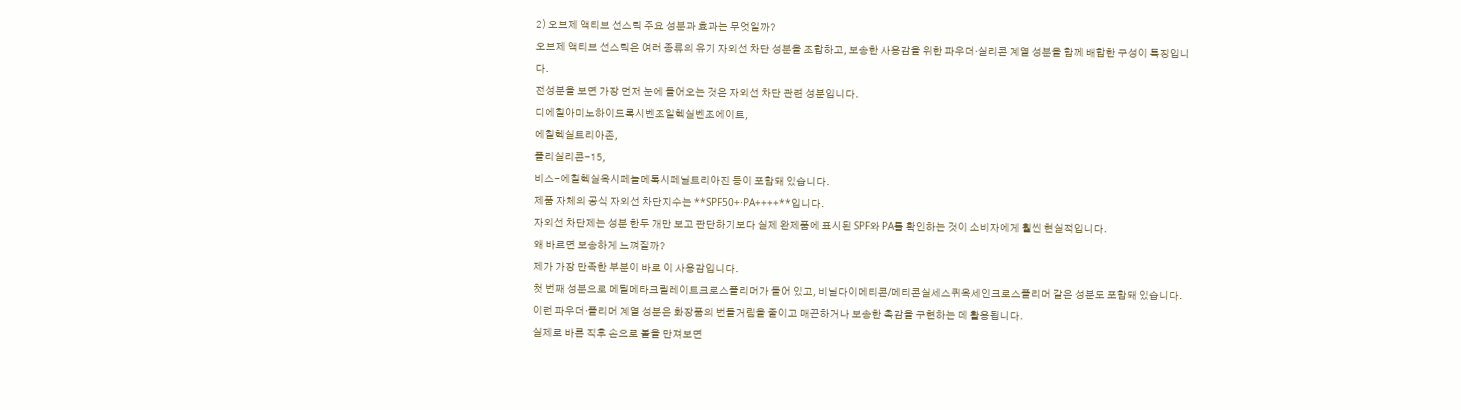2) 오브제 액티브 선스틱 주요 성분과 효과는 무엇일까?
오브제 액티브 선스틱은 여러 종류의 유기 자외선 차단 성분을 조합하고, 보송한 사용감을 위한 파우더·실리콘 계열 성분을 함께 배합한 구성이 특징입니다.
전성분을 보면 가장 먼저 눈에 들어오는 것은 자외선 차단 관련 성분입니다.
디에칠아미노하이드록시벤조일헥실벤조에이트,
에칠헥실트리아존,
폴리실리콘-15,
비스-에칠헥실옥시페놀메톡시페닐트리아진 등이 포함돼 있습니다.
제품 자체의 공식 자외선 차단지수는 **SPF50+·PA++++**입니다.
자외선 차단제는 성분 한두 개만 보고 판단하기보다 실제 완제품에 표시된 SPF와 PA를 확인하는 것이 소비자에게 훨씬 현실적입니다.
왜 바르면 보송하게 느껴질까?
제가 가장 만족한 부분이 바로 이 사용감입니다.
첫 번째 성분으로 메틸메타크릴레이트크로스폴리머가 들어 있고, 비닐다이메티콘/메티콘실세스퀴옥세인크로스폴리머 같은 성분도 포함돼 있습니다.
이런 파우더·폴리머 계열 성분은 화장품의 번들거림을 줄이고 매끈하거나 보송한 촉감을 구현하는 데 활용됩니다.
실제로 바른 직후 손으로 볼을 만져보면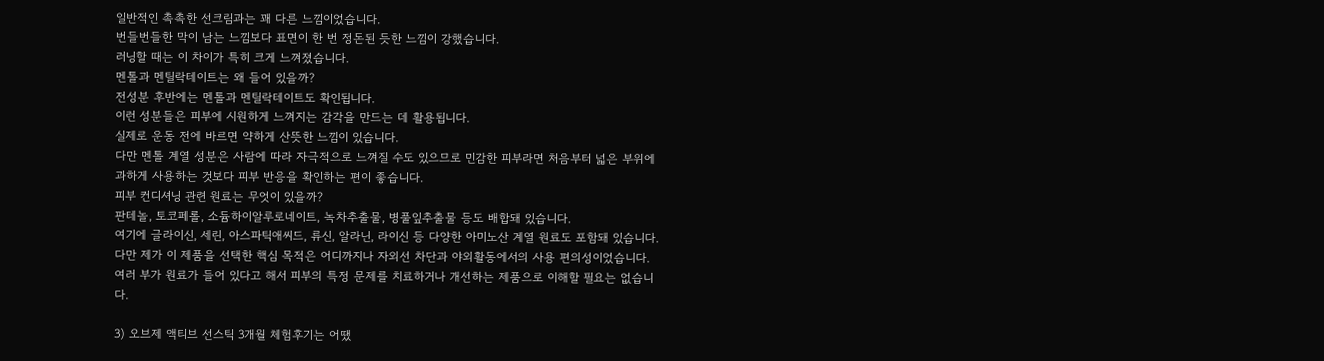일반적인 촉촉한 선크림과는 꽤 다른 느낌이었습니다.
번들번들한 막이 남는 느낌보다 표면이 한 번 정돈된 듯한 느낌이 강했습니다.
러닝할 때는 이 차이가 특히 크게 느껴졌습니다.
멘톨과 멘틸락테이트는 왜 들어 있을까?
전성분 후반에는 멘톨과 멘틸락테이트도 확인됩니다.
이런 성분들은 피부에 시원하게 느껴지는 감각을 만드는 데 활용됩니다.
실제로 운동 전에 바르면 약하게 산뜻한 느낌이 있습니다.
다만 멘톨 계열 성분은 사람에 따라 자극적으로 느껴질 수도 있으므로 민감한 피부라면 처음부터 넓은 부위에 과하게 사용하는 것보다 피부 반응을 확인하는 편이 좋습니다.
피부 컨디셔닝 관련 원료는 무엇이 있을까?
판테놀, 토코페롤, 소듐하이알루로네이트, 녹차추출물, 병풀잎추출물 등도 배합돼 있습니다.
여기에 글라이신, 세린, 아스파틱애씨드, 류신, 알라닌, 라이신 등 다양한 아미노산 계열 원료도 포함돼 있습니다.
다만 제가 이 제품을 선택한 핵심 목적은 어디까지나 자외선 차단과 야외활동에서의 사용 편의성이었습니다.
여러 부가 원료가 들어 있다고 해서 피부의 특정 문제를 치료하거나 개선하는 제품으로 이해할 필요는 없습니다.

3) 오브제 액티브 선스틱 3개월 체험후기는 어땠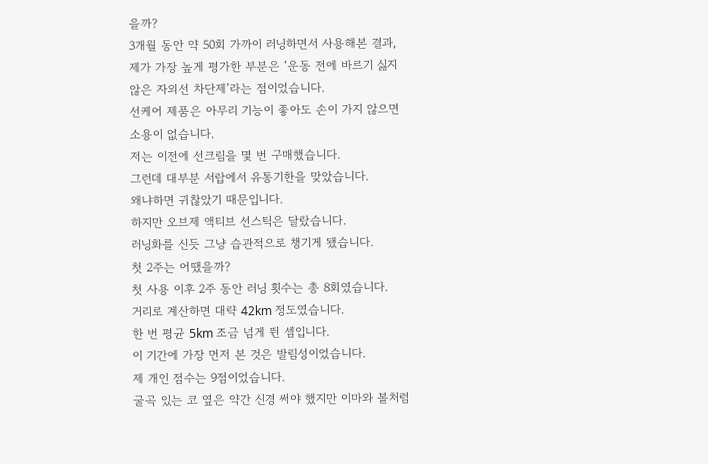을까?
3개월 동안 약 50회 가까이 러닝하면서 사용해본 결과, 제가 가장 높게 평가한 부분은 ‘운동 전에 바르기 싫지 않은 자외선 차단제’라는 점이었습니다.
선케어 제품은 아무리 기능이 좋아도 손이 가지 않으면 소용이 없습니다.
저는 이전에 선크림을 몇 번 구매했습니다.
그런데 대부분 서랍에서 유통기한을 맞았습니다.
왜냐하면 귀찮았기 때문입니다.
하지만 오브제 액티브 선스틱은 달랐습니다.
러닝화를 신듯 그냥 습관적으로 챙기게 됐습니다.
첫 2주는 어땠을까?
첫 사용 이후 2주 동안 러닝 횟수는 총 8회였습니다.
거리로 계산하면 대략 42km 정도였습니다.
한 번 평균 5km 조금 넘게 뛴 셈입니다.
이 기간에 가장 먼저 본 것은 발림성이었습니다.
제 개인 점수는 9점이었습니다.
굴곡 있는 코 옆은 약간 신경 써야 했지만 이마와 볼처럼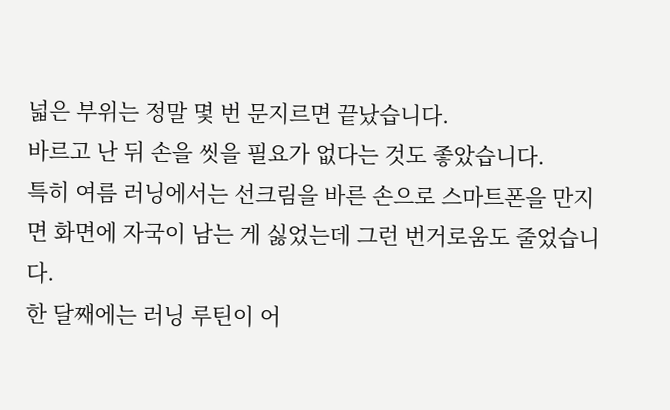넓은 부위는 정말 몇 번 문지르면 끝났습니다.
바르고 난 뒤 손을 씻을 필요가 없다는 것도 좋았습니다.
특히 여름 러닝에서는 선크림을 바른 손으로 스마트폰을 만지면 화면에 자국이 남는 게 싫었는데 그런 번거로움도 줄었습니다.
한 달째에는 러닝 루틴이 어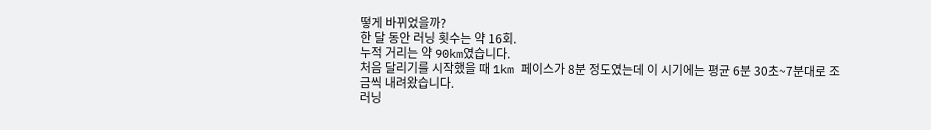떻게 바뀌었을까?
한 달 동안 러닝 횟수는 약 16회.
누적 거리는 약 90km였습니다.
처음 달리기를 시작했을 때 1km 페이스가 8분 정도였는데 이 시기에는 평균 6분 30초~7분대로 조금씩 내려왔습니다.
러닝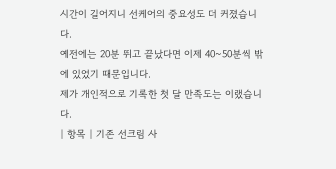시간이 길어지니 선케어의 중요성도 더 커졌습니다.
예전에는 20분 뛰고 끝났다면 이제 40~50분씩 밖에 있었기 때문입니다.
제가 개인적으로 기록한 첫 달 만족도는 이랬습니다.
| 항목 | 기존 선크림 사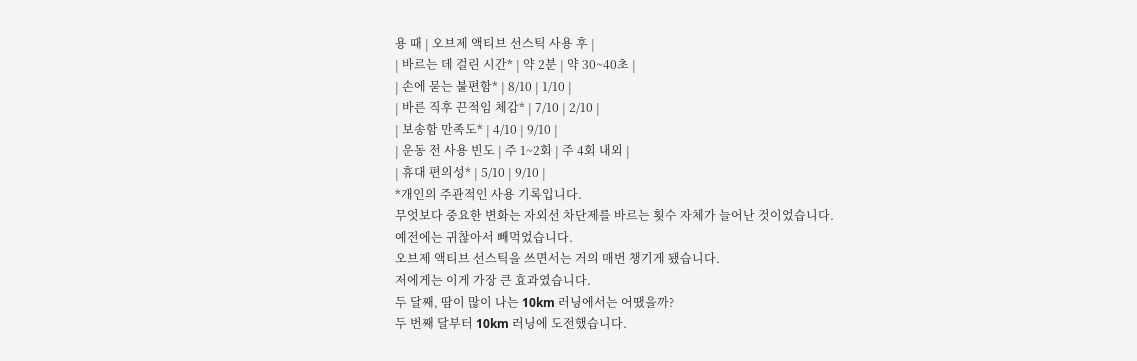용 때 | 오브제 액티브 선스틱 사용 후 |
| 바르는 데 걸린 시간* | 약 2분 | 약 30~40초 |
| 손에 묻는 불편함* | 8/10 | 1/10 |
| 바른 직후 끈적임 체감* | 7/10 | 2/10 |
| 보송함 만족도* | 4/10 | 9/10 |
| 운동 전 사용 빈도 | 주 1~2회 | 주 4회 내외 |
| 휴대 편의성* | 5/10 | 9/10 |
*개인의 주관적인 사용 기록입니다.
무엇보다 중요한 변화는 자외선 차단제를 바르는 횟수 자체가 늘어난 것이었습니다.
예전에는 귀찮아서 빼먹었습니다.
오브제 액티브 선스틱을 쓰면서는 거의 매번 챙기게 됐습니다.
저에게는 이게 가장 큰 효과였습니다.
두 달째, 땀이 많이 나는 10km 러닝에서는 어땠을까?
두 번째 달부터 10km 러닝에 도전했습니다.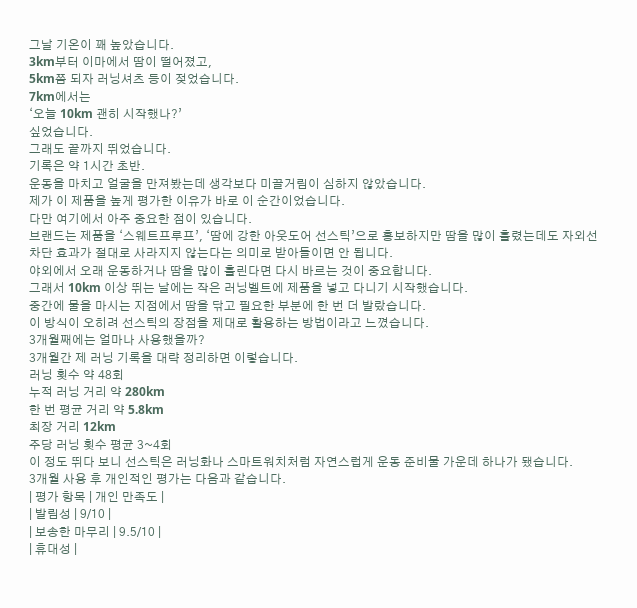그날 기온이 꽤 높았습니다.
3km부터 이마에서 땀이 떨어졌고,
5km쯤 되자 러닝셔츠 등이 젖었습니다.
7km에서는
‘오늘 10km 괜히 시작했나?’
싶었습니다.
그래도 끝까지 뛰었습니다.
기록은 약 1시간 초반.
운동을 마치고 얼굴을 만져봤는데 생각보다 미끌거림이 심하지 않았습니다.
제가 이 제품을 높게 평가한 이유가 바로 이 순간이었습니다.
다만 여기에서 아주 중요한 점이 있습니다.
브랜드는 제품을 ‘스웨트프루프’, ‘땀에 강한 아웃도어 선스틱’으로 홍보하지만 땀을 많이 흘렸는데도 자외선 차단 효과가 절대로 사라지지 않는다는 의미로 받아들이면 안 됩니다.
야외에서 오래 운동하거나 땀을 많이 흘린다면 다시 바르는 것이 중요합니다.
그래서 10km 이상 뛰는 날에는 작은 러닝벨트에 제품을 넣고 다니기 시작했습니다.
중간에 물을 마시는 지점에서 땀을 닦고 필요한 부분에 한 번 더 발랐습니다.
이 방식이 오히려 선스틱의 장점을 제대로 활용하는 방법이라고 느꼈습니다.
3개월째에는 얼마나 사용했을까?
3개월간 제 러닝 기록을 대략 정리하면 이렇습니다.
러닝 횟수 약 48회
누적 러닝 거리 약 280km
한 번 평균 거리 약 5.8km
최장 거리 12km
주당 러닝 횟수 평균 3~4회
이 정도 뛰다 보니 선스틱은 러닝화나 스마트워치처럼 자연스럽게 운동 준비물 가운데 하나가 됐습니다.
3개월 사용 후 개인적인 평가는 다음과 같습니다.
| 평가 항목 | 개인 만족도 |
| 발림성 | 9/10 |
| 보송한 마무리 | 9.5/10 |
| 휴대성 |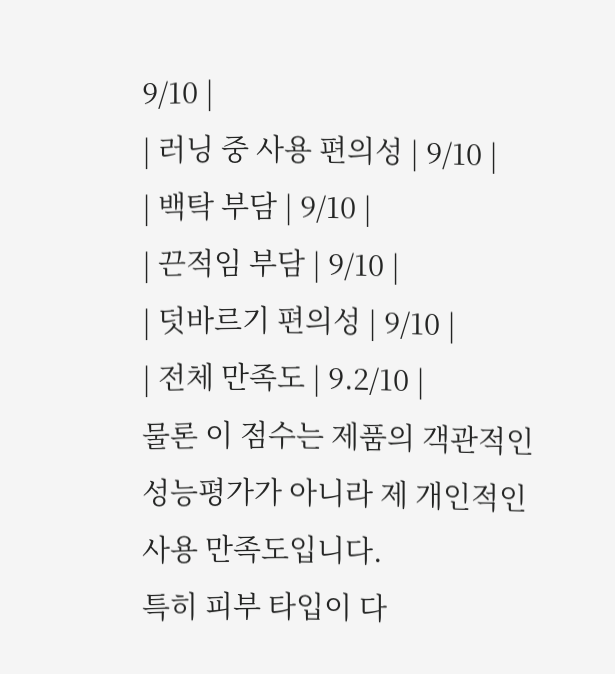9/10 |
| 러닝 중 사용 편의성 | 9/10 |
| 백탁 부담 | 9/10 |
| 끈적임 부담 | 9/10 |
| 덧바르기 편의성 | 9/10 |
| 전체 만족도 | 9.2/10 |
물론 이 점수는 제품의 객관적인 성능평가가 아니라 제 개인적인 사용 만족도입니다.
특히 피부 타입이 다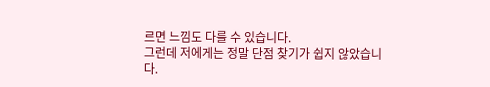르면 느낌도 다를 수 있습니다.
그런데 저에게는 정말 단점 찾기가 쉽지 않았습니다.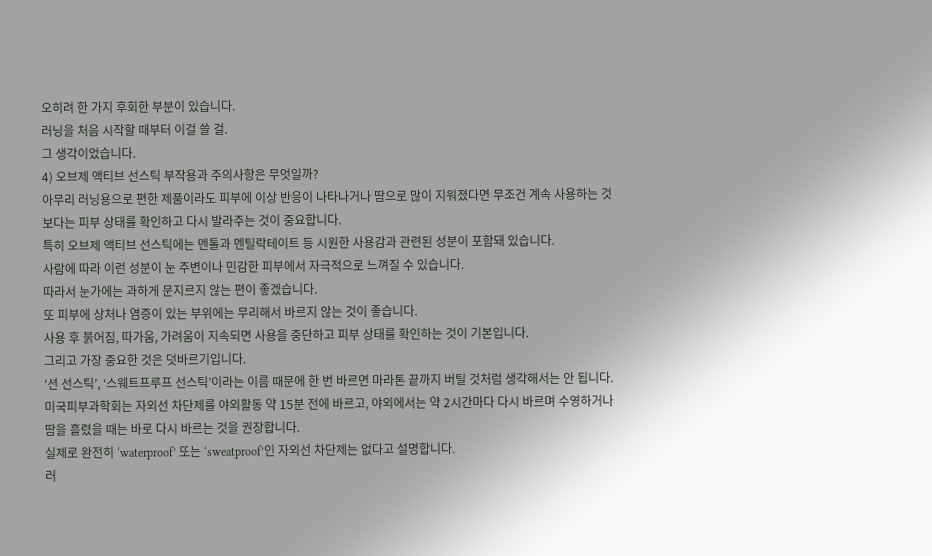오히려 한 가지 후회한 부분이 있습니다.
러닝을 처음 시작할 때부터 이걸 쓸 걸.
그 생각이었습니다.
4) 오브제 액티브 선스틱 부작용과 주의사항은 무엇일까?
아무리 러닝용으로 편한 제품이라도 피부에 이상 반응이 나타나거나 땀으로 많이 지워졌다면 무조건 계속 사용하는 것보다는 피부 상태를 확인하고 다시 발라주는 것이 중요합니다.
특히 오브제 액티브 선스틱에는 멘톨과 멘틸락테이트 등 시원한 사용감과 관련된 성분이 포함돼 있습니다.
사람에 따라 이런 성분이 눈 주변이나 민감한 피부에서 자극적으로 느껴질 수 있습니다.
따라서 눈가에는 과하게 문지르지 않는 편이 좋겠습니다.
또 피부에 상처나 염증이 있는 부위에는 무리해서 바르지 않는 것이 좋습니다.
사용 후 붉어짐, 따가움, 가려움이 지속되면 사용을 중단하고 피부 상태를 확인하는 것이 기본입니다.
그리고 가장 중요한 것은 덧바르기입니다.
‘션 선스틱’, ‘스웨트프루프 선스틱’이라는 이름 때문에 한 번 바르면 마라톤 끝까지 버틸 것처럼 생각해서는 안 됩니다.
미국피부과학회는 자외선 차단제를 야외활동 약 15분 전에 바르고, 야외에서는 약 2시간마다 다시 바르며 수영하거나 땀을 흘렸을 때는 바로 다시 바르는 것을 권장합니다.
실제로 완전히 ‘waterproof’ 또는 ‘sweatproof’인 자외선 차단제는 없다고 설명합니다.
러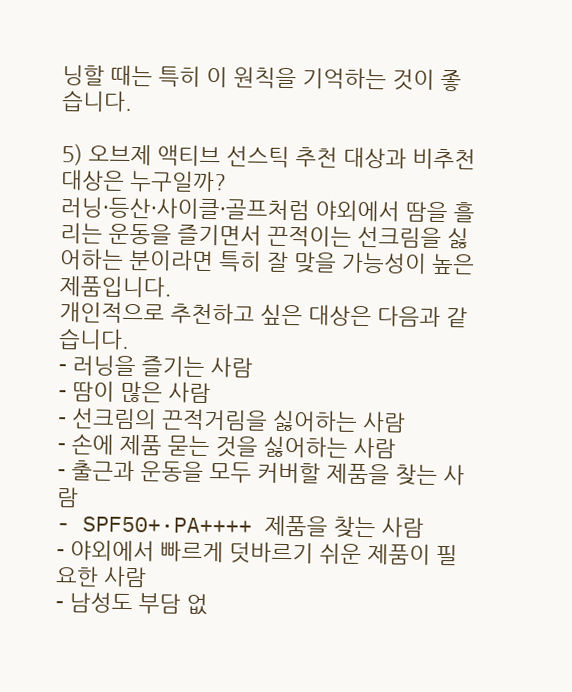닝할 때는 특히 이 원칙을 기억하는 것이 좋습니다.

5) 오브제 액티브 선스틱 추천 대상과 비추천 대상은 누구일까?
러닝·등산·사이클·골프처럼 야외에서 땀을 흘리는 운동을 즐기면서 끈적이는 선크림을 싫어하는 분이라면 특히 잘 맞을 가능성이 높은 제품입니다.
개인적으로 추천하고 싶은 대상은 다음과 같습니다.
- 러닝을 즐기는 사람
- 땀이 많은 사람
- 선크림의 끈적거림을 싫어하는 사람
- 손에 제품 묻는 것을 싫어하는 사람
- 출근과 운동을 모두 커버할 제품을 찾는 사람
- SPF50+·PA++++ 제품을 찾는 사람
- 야외에서 빠르게 덧바르기 쉬운 제품이 필요한 사람
- 남성도 부담 없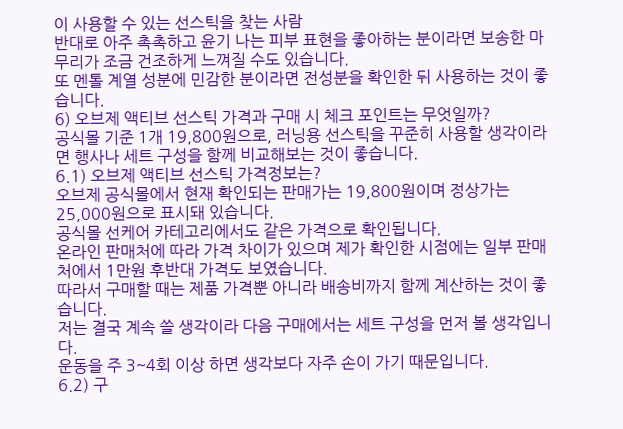이 사용할 수 있는 선스틱을 찾는 사람
반대로 아주 촉촉하고 윤기 나는 피부 표현을 좋아하는 분이라면 보송한 마무리가 조금 건조하게 느껴질 수도 있습니다.
또 멘톨 계열 성분에 민감한 분이라면 전성분을 확인한 뒤 사용하는 것이 좋습니다.
6) 오브제 액티브 선스틱 가격과 구매 시 체크 포인트는 무엇일까?
공식몰 기준 1개 19,800원으로, 러닝용 선스틱을 꾸준히 사용할 생각이라면 행사나 세트 구성을 함께 비교해보는 것이 좋습니다.
6.1) 오브제 액티브 선스틱 가격정보는?
오브제 공식몰에서 현재 확인되는 판매가는 19,800원이며 정상가는 25,000원으로 표시돼 있습니다.
공식몰 선케어 카테고리에서도 같은 가격으로 확인됩니다.
온라인 판매처에 따라 가격 차이가 있으며 제가 확인한 시점에는 일부 판매처에서 1만원 후반대 가격도 보였습니다.
따라서 구매할 때는 제품 가격뿐 아니라 배송비까지 함께 계산하는 것이 좋습니다.
저는 결국 계속 쓸 생각이라 다음 구매에서는 세트 구성을 먼저 볼 생각입니다.
운동을 주 3~4회 이상 하면 생각보다 자주 손이 가기 때문입니다.
6.2) 구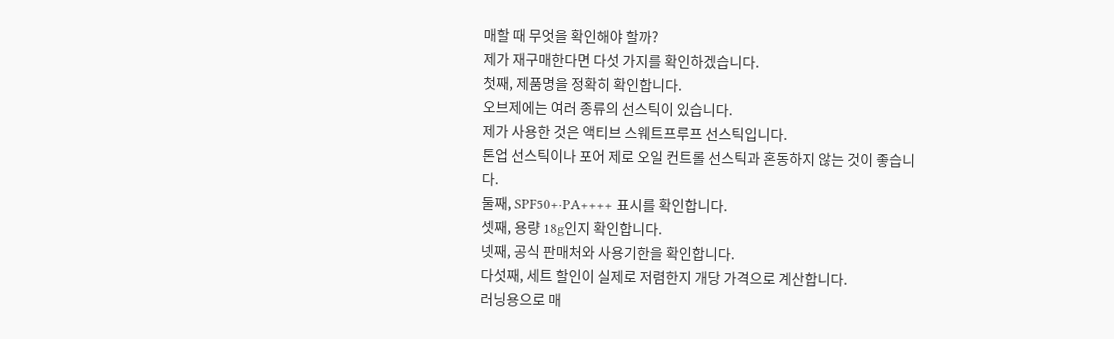매할 때 무엇을 확인해야 할까?
제가 재구매한다면 다섯 가지를 확인하겠습니다.
첫째, 제품명을 정확히 확인합니다.
오브제에는 여러 종류의 선스틱이 있습니다.
제가 사용한 것은 액티브 스웨트프루프 선스틱입니다.
톤업 선스틱이나 포어 제로 오일 컨트롤 선스틱과 혼동하지 않는 것이 좋습니다.
둘째, SPF50+·PA++++ 표시를 확인합니다.
셋째, 용량 18g인지 확인합니다.
넷째, 공식 판매처와 사용기한을 확인합니다.
다섯째, 세트 할인이 실제로 저렴한지 개당 가격으로 계산합니다.
러닝용으로 매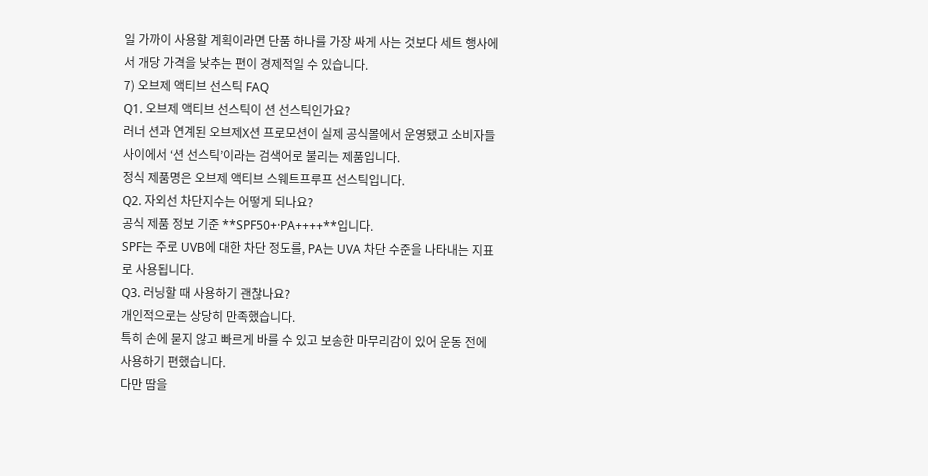일 가까이 사용할 계획이라면 단품 하나를 가장 싸게 사는 것보다 세트 행사에서 개당 가격을 낮추는 편이 경제적일 수 있습니다.
7) 오브제 액티브 선스틱 FAQ
Q1. 오브제 액티브 선스틱이 션 선스틱인가요?
러너 션과 연계된 오브제X션 프로모션이 실제 공식몰에서 운영됐고 소비자들 사이에서 ‘션 선스틱’이라는 검색어로 불리는 제품입니다.
정식 제품명은 오브제 액티브 스웨트프루프 선스틱입니다.
Q2. 자외선 차단지수는 어떻게 되나요?
공식 제품 정보 기준 **SPF50+·PA++++**입니다.
SPF는 주로 UVB에 대한 차단 정도를, PA는 UVA 차단 수준을 나타내는 지표로 사용됩니다.
Q3. 러닝할 때 사용하기 괜찮나요?
개인적으로는 상당히 만족했습니다.
특히 손에 묻지 않고 빠르게 바를 수 있고 보송한 마무리감이 있어 운동 전에 사용하기 편했습니다.
다만 땀을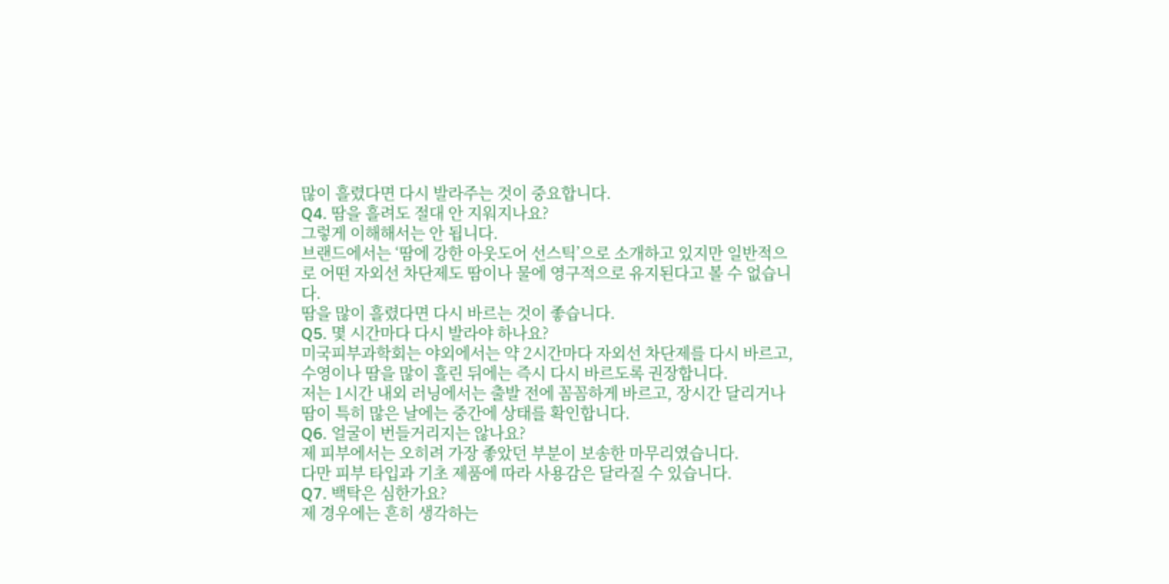많이 흘렸다면 다시 발라주는 것이 중요합니다.
Q4. 땀을 흘려도 절대 안 지워지나요?
그렇게 이해해서는 안 됩니다.
브랜드에서는 ‘땀에 강한 아웃도어 선스틱’으로 소개하고 있지만 일반적으로 어떤 자외선 차단제도 땀이나 물에 영구적으로 유지된다고 볼 수 없습니다.
땀을 많이 흘렸다면 다시 바르는 것이 좋습니다.
Q5. 몇 시간마다 다시 발라야 하나요?
미국피부과학회는 야외에서는 약 2시간마다 자외선 차단제를 다시 바르고, 수영이나 땀을 많이 흘린 뒤에는 즉시 다시 바르도록 권장합니다.
저는 1시간 내외 러닝에서는 출발 전에 꼼꼼하게 바르고, 장시간 달리거나 땀이 특히 많은 날에는 중간에 상태를 확인합니다.
Q6. 얼굴이 번들거리지는 않나요?
제 피부에서는 오히려 가장 좋았던 부분이 보송한 마무리였습니다.
다만 피부 타입과 기초 제품에 따라 사용감은 달라질 수 있습니다.
Q7. 백탁은 심한가요?
제 경우에는 흔히 생각하는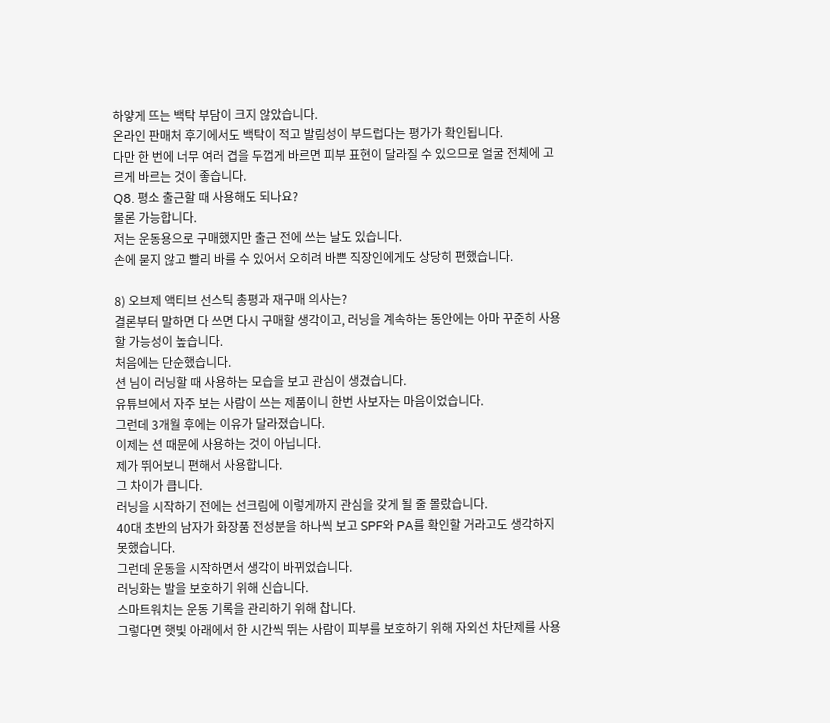하얗게 뜨는 백탁 부담이 크지 않았습니다.
온라인 판매처 후기에서도 백탁이 적고 발림성이 부드럽다는 평가가 확인됩니다.
다만 한 번에 너무 여러 겹을 두껍게 바르면 피부 표현이 달라질 수 있으므로 얼굴 전체에 고르게 바르는 것이 좋습니다.
Q8. 평소 출근할 때 사용해도 되나요?
물론 가능합니다.
저는 운동용으로 구매했지만 출근 전에 쓰는 날도 있습니다.
손에 묻지 않고 빨리 바를 수 있어서 오히려 바쁜 직장인에게도 상당히 편했습니다.

8) 오브제 액티브 선스틱 총평과 재구매 의사는?
결론부터 말하면 다 쓰면 다시 구매할 생각이고, 러닝을 계속하는 동안에는 아마 꾸준히 사용할 가능성이 높습니다.
처음에는 단순했습니다.
션 님이 러닝할 때 사용하는 모습을 보고 관심이 생겼습니다.
유튜브에서 자주 보는 사람이 쓰는 제품이니 한번 사보자는 마음이었습니다.
그런데 3개월 후에는 이유가 달라졌습니다.
이제는 션 때문에 사용하는 것이 아닙니다.
제가 뛰어보니 편해서 사용합니다.
그 차이가 큽니다.
러닝을 시작하기 전에는 선크림에 이렇게까지 관심을 갖게 될 줄 몰랐습니다.
40대 초반의 남자가 화장품 전성분을 하나씩 보고 SPF와 PA를 확인할 거라고도 생각하지 못했습니다.
그런데 운동을 시작하면서 생각이 바뀌었습니다.
러닝화는 발을 보호하기 위해 신습니다.
스마트워치는 운동 기록을 관리하기 위해 찹니다.
그렇다면 햇빛 아래에서 한 시간씩 뛰는 사람이 피부를 보호하기 위해 자외선 차단제를 사용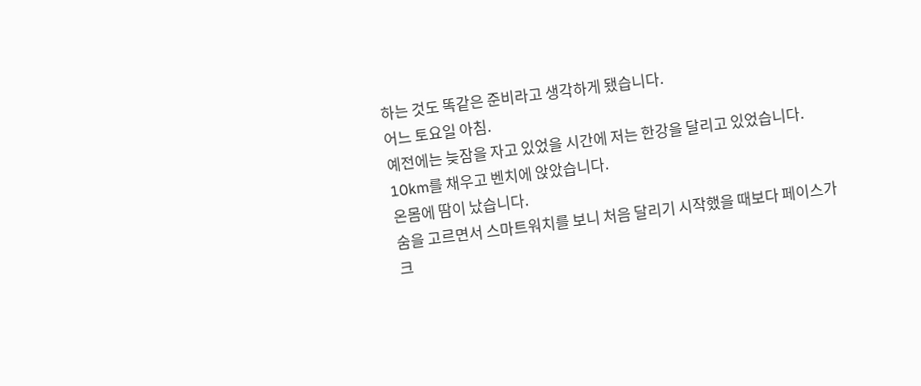하는 것도 똑같은 준비라고 생각하게 됐습니다.
어느 토요일 아침.
예전에는 늦잠을 자고 있었을 시간에 저는 한강을 달리고 있었습니다.
10km를 채우고 벤치에 앉았습니다.
온몸에 땀이 났습니다.
숨을 고르면서 스마트워치를 보니 처음 달리기 시작했을 때보다 페이스가 크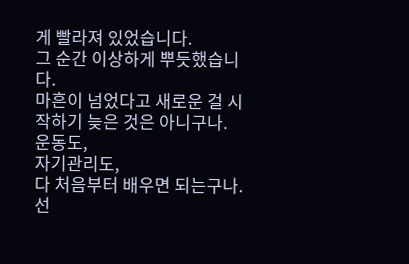게 빨라져 있었습니다.
그 순간 이상하게 뿌듯했습니다.
마흔이 넘었다고 새로운 걸 시작하기 늦은 것은 아니구나.
운동도,
자기관리도,
다 처음부터 배우면 되는구나.
선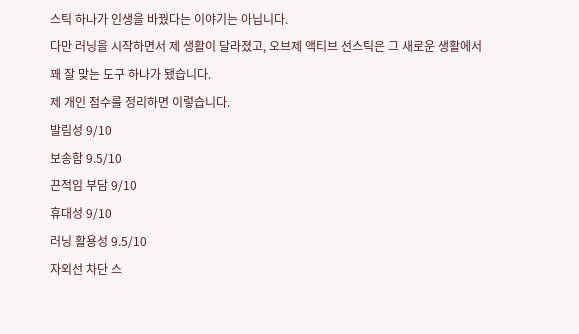스틱 하나가 인생을 바꿨다는 이야기는 아닙니다.
다만 러닝을 시작하면서 제 생활이 달라졌고, 오브제 액티브 선스틱은 그 새로운 생활에서 꽤 잘 맞는 도구 하나가 됐습니다.
제 개인 점수를 정리하면 이렇습니다.
발림성 9/10
보송함 9.5/10
끈적임 부담 9/10
휴대성 9/10
러닝 활용성 9.5/10
자외선 차단 스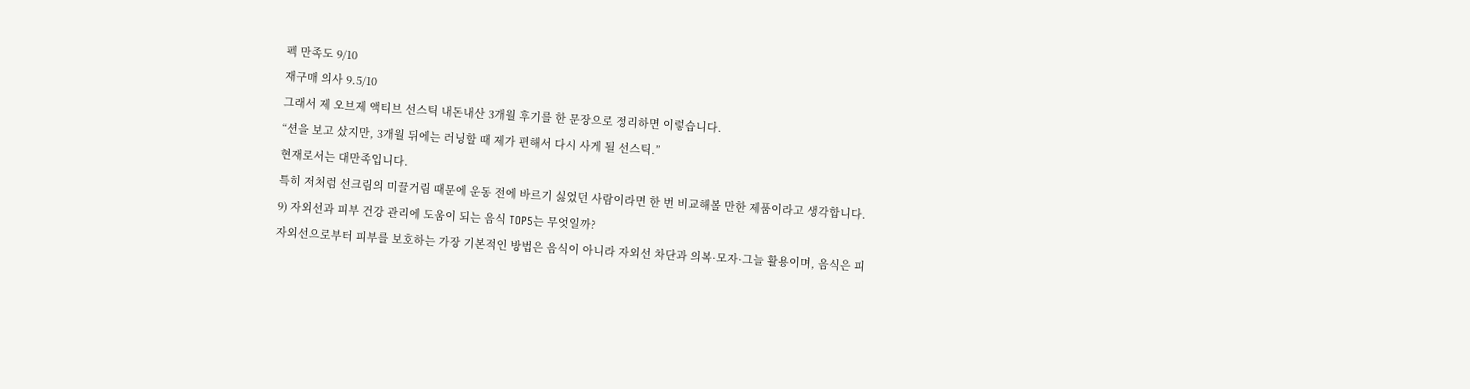펙 만족도 9/10
재구매 의사 9.5/10
그래서 제 오브제 액티브 선스틱 내돈내산 3개월 후기를 한 문장으로 정리하면 이렇습니다.
“션을 보고 샀지만, 3개월 뒤에는 러닝할 때 제가 편해서 다시 사게 될 선스틱.”
현재로서는 대만족입니다.
특히 저처럼 선크림의 미끌거림 때문에 운동 전에 바르기 싫었던 사람이라면 한 번 비교해볼 만한 제품이라고 생각합니다.
9) 자외선과 피부 건강 관리에 도움이 되는 음식 TOP5는 무엇일까?
자외선으로부터 피부를 보호하는 가장 기본적인 방법은 음식이 아니라 자외선 차단과 의복·모자·그늘 활용이며, 음식은 피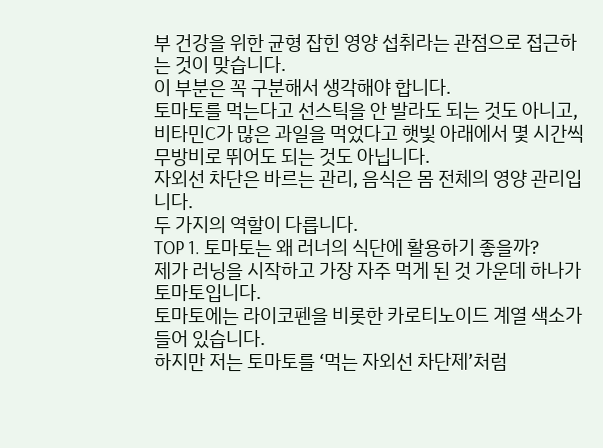부 건강을 위한 균형 잡힌 영양 섭취라는 관점으로 접근하는 것이 맞습니다.
이 부분은 꼭 구분해서 생각해야 합니다.
토마토를 먹는다고 선스틱을 안 발라도 되는 것도 아니고,
비타민C가 많은 과일을 먹었다고 햇빛 아래에서 몇 시간씩 무방비로 뛰어도 되는 것도 아닙니다.
자외선 차단은 바르는 관리, 음식은 몸 전체의 영양 관리입니다.
두 가지의 역할이 다릅니다.
TOP 1. 토마토는 왜 러너의 식단에 활용하기 좋을까?
제가 러닝을 시작하고 가장 자주 먹게 된 것 가운데 하나가 토마토입니다.
토마토에는 라이코펜을 비롯한 카로티노이드 계열 색소가 들어 있습니다.
하지만 저는 토마토를 ‘먹는 자외선 차단제’처럼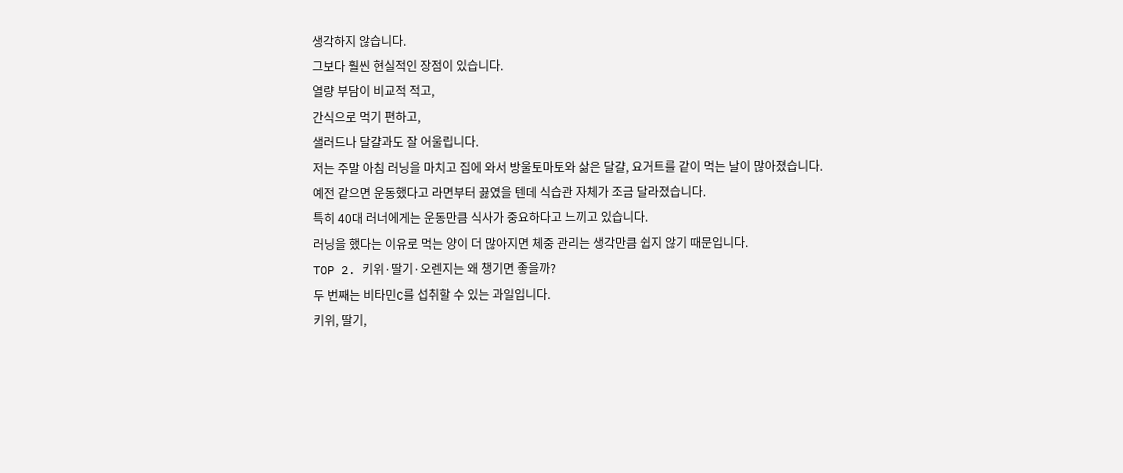생각하지 않습니다.
그보다 훨씬 현실적인 장점이 있습니다.
열량 부담이 비교적 적고,
간식으로 먹기 편하고,
샐러드나 달걀과도 잘 어울립니다.
저는 주말 아침 러닝을 마치고 집에 와서 방울토마토와 삶은 달걀, 요거트를 같이 먹는 날이 많아졌습니다.
예전 같으면 운동했다고 라면부터 끓였을 텐데 식습관 자체가 조금 달라졌습니다.
특히 40대 러너에게는 운동만큼 식사가 중요하다고 느끼고 있습니다.
러닝을 했다는 이유로 먹는 양이 더 많아지면 체중 관리는 생각만큼 쉽지 않기 때문입니다.
TOP 2. 키위·딸기·오렌지는 왜 챙기면 좋을까?
두 번째는 비타민C를 섭취할 수 있는 과일입니다.
키위, 딸기,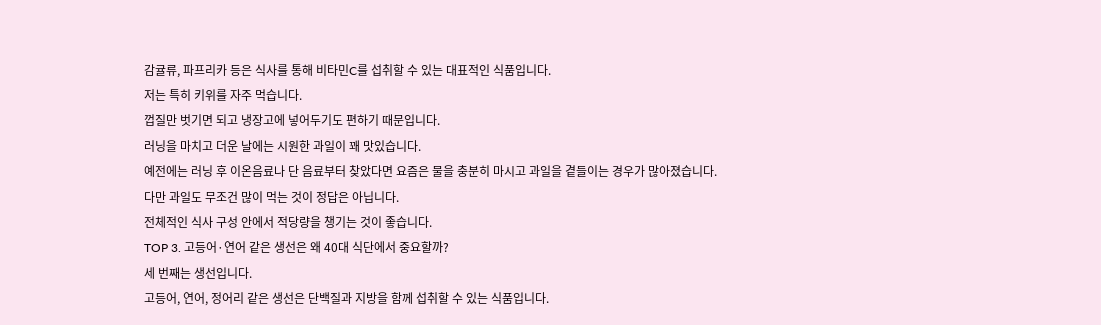감귤류, 파프리카 등은 식사를 통해 비타민C를 섭취할 수 있는 대표적인 식품입니다.
저는 특히 키위를 자주 먹습니다.
껍질만 벗기면 되고 냉장고에 넣어두기도 편하기 때문입니다.
러닝을 마치고 더운 날에는 시원한 과일이 꽤 맛있습니다.
예전에는 러닝 후 이온음료나 단 음료부터 찾았다면 요즘은 물을 충분히 마시고 과일을 곁들이는 경우가 많아졌습니다.
다만 과일도 무조건 많이 먹는 것이 정답은 아닙니다.
전체적인 식사 구성 안에서 적당량을 챙기는 것이 좋습니다.
TOP 3. 고등어·연어 같은 생선은 왜 40대 식단에서 중요할까?
세 번째는 생선입니다.
고등어, 연어, 정어리 같은 생선은 단백질과 지방을 함께 섭취할 수 있는 식품입니다.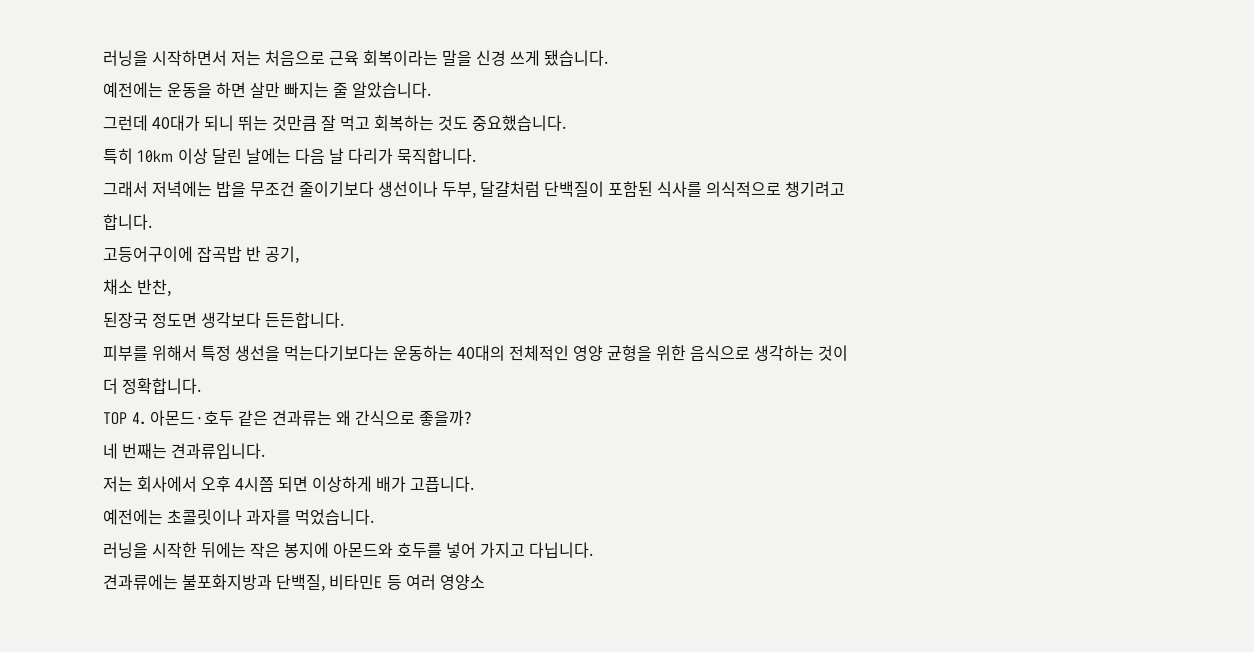러닝을 시작하면서 저는 처음으로 근육 회복이라는 말을 신경 쓰게 됐습니다.
예전에는 운동을 하면 살만 빠지는 줄 알았습니다.
그런데 40대가 되니 뛰는 것만큼 잘 먹고 회복하는 것도 중요했습니다.
특히 10km 이상 달린 날에는 다음 날 다리가 묵직합니다.
그래서 저녁에는 밥을 무조건 줄이기보다 생선이나 두부, 달걀처럼 단백질이 포함된 식사를 의식적으로 챙기려고 합니다.
고등어구이에 잡곡밥 반 공기,
채소 반찬,
된장국 정도면 생각보다 든든합니다.
피부를 위해서 특정 생선을 먹는다기보다는 운동하는 40대의 전체적인 영양 균형을 위한 음식으로 생각하는 것이 더 정확합니다.
TOP 4. 아몬드·호두 같은 견과류는 왜 간식으로 좋을까?
네 번째는 견과류입니다.
저는 회사에서 오후 4시쯤 되면 이상하게 배가 고픕니다.
예전에는 초콜릿이나 과자를 먹었습니다.
러닝을 시작한 뒤에는 작은 봉지에 아몬드와 호두를 넣어 가지고 다닙니다.
견과류에는 불포화지방과 단백질, 비타민E 등 여러 영양소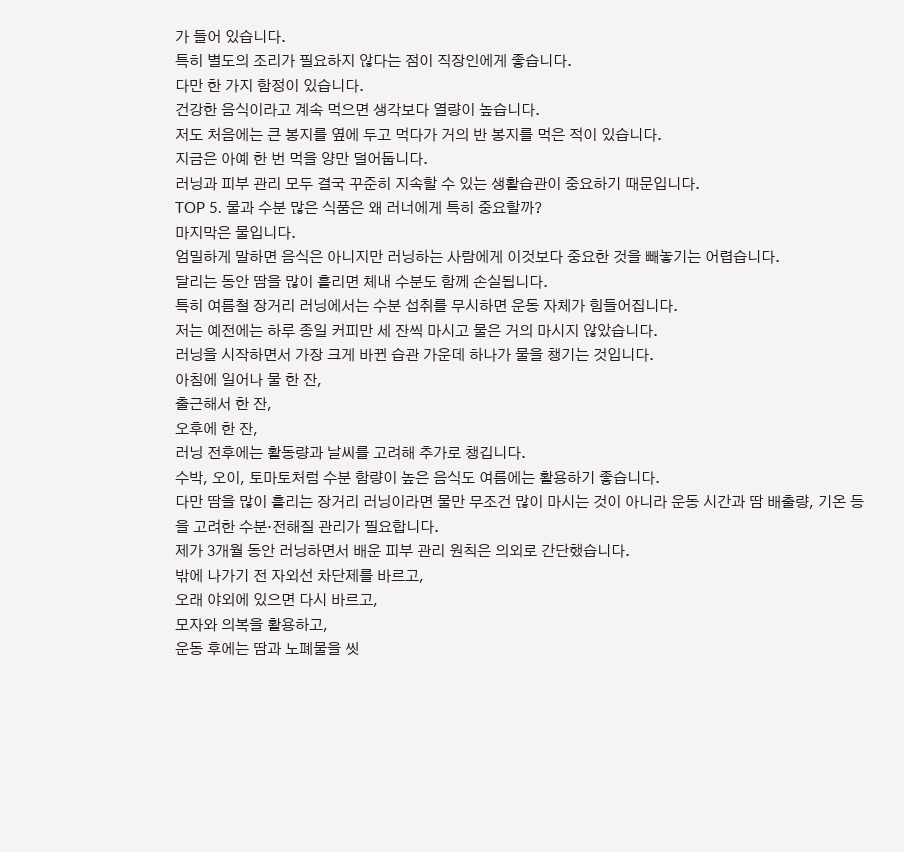가 들어 있습니다.
특히 별도의 조리가 필요하지 않다는 점이 직장인에게 좋습니다.
다만 한 가지 함정이 있습니다.
건강한 음식이라고 계속 먹으면 생각보다 열량이 높습니다.
저도 처음에는 큰 봉지를 옆에 두고 먹다가 거의 반 봉지를 먹은 적이 있습니다.
지금은 아예 한 번 먹을 양만 덜어둡니다.
러닝과 피부 관리 모두 결국 꾸준히 지속할 수 있는 생활습관이 중요하기 때문입니다.
TOP 5. 물과 수분 많은 식품은 왜 러너에게 특히 중요할까?
마지막은 물입니다.
엄밀하게 말하면 음식은 아니지만 러닝하는 사람에게 이것보다 중요한 것을 빼놓기는 어렵습니다.
달리는 동안 땀을 많이 흘리면 체내 수분도 함께 손실됩니다.
특히 여름철 장거리 러닝에서는 수분 섭취를 무시하면 운동 자체가 힘들어집니다.
저는 예전에는 하루 종일 커피만 세 잔씩 마시고 물은 거의 마시지 않았습니다.
러닝을 시작하면서 가장 크게 바뀐 습관 가운데 하나가 물을 챙기는 것입니다.
아침에 일어나 물 한 잔,
출근해서 한 잔,
오후에 한 잔,
러닝 전후에는 활동량과 날씨를 고려해 추가로 챙깁니다.
수박, 오이, 토마토처럼 수분 함량이 높은 음식도 여름에는 활용하기 좋습니다.
다만 땀을 많이 흘리는 장거리 러닝이라면 물만 무조건 많이 마시는 것이 아니라 운동 시간과 땀 배출량, 기온 등을 고려한 수분·전해질 관리가 필요합니다.
제가 3개월 동안 러닝하면서 배운 피부 관리 원칙은 의외로 간단했습니다.
밖에 나가기 전 자외선 차단제를 바르고,
오래 야외에 있으면 다시 바르고,
모자와 의복을 활용하고,
운동 후에는 땀과 노폐물을 씻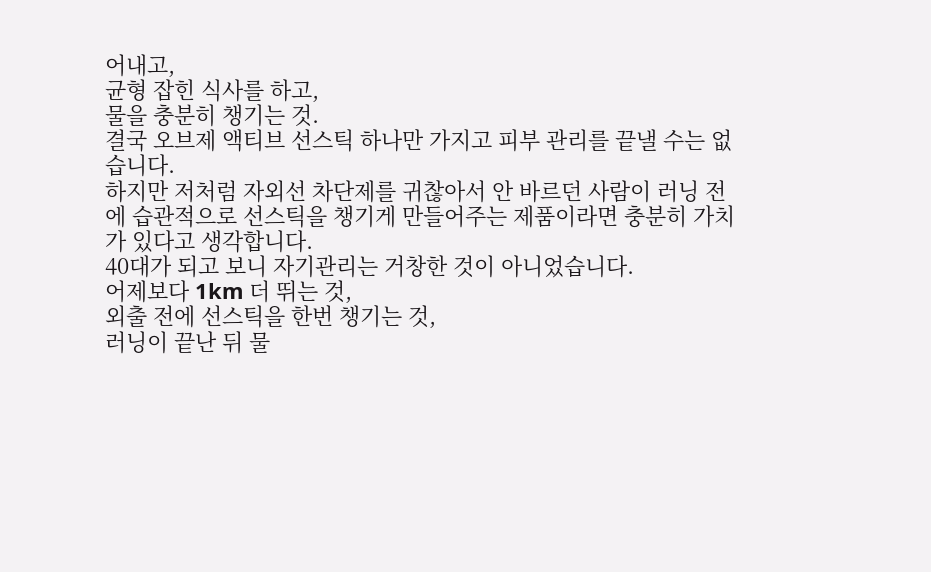어내고,
균형 잡힌 식사를 하고,
물을 충분히 챙기는 것.
결국 오브제 액티브 선스틱 하나만 가지고 피부 관리를 끝낼 수는 없습니다.
하지만 저처럼 자외선 차단제를 귀찮아서 안 바르던 사람이 러닝 전에 습관적으로 선스틱을 챙기게 만들어주는 제품이라면 충분히 가치가 있다고 생각합니다.
40대가 되고 보니 자기관리는 거창한 것이 아니었습니다.
어제보다 1km 더 뛰는 것,
외출 전에 선스틱을 한번 챙기는 것,
러닝이 끝난 뒤 물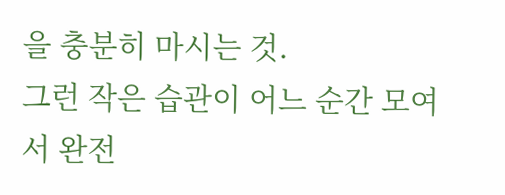을 충분히 마시는 것.
그런 작은 습관이 어느 순간 모여서 완전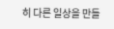히 다른 일상을 만들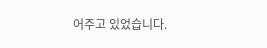어주고 있었습니다.